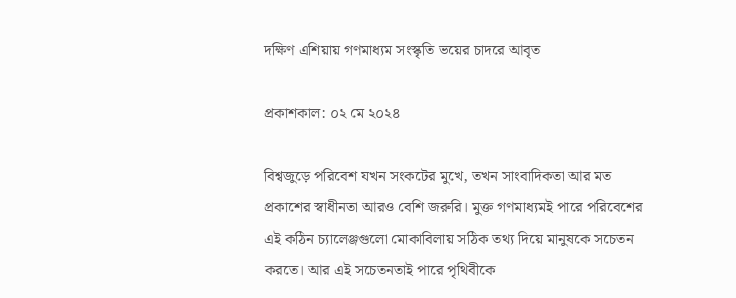দক্ষিণ এশিয়ায় গণমাধ্যম সংস্কৃতি ভয়ের চাদরে আবৃত

প্রকাশকাল: ০২ মে ২০২৪

বিশ্বজুড়ে পরিবেশ যখন সংকটের মুখে, তখন সাংবাদিকতা আর মত প্রকাশের স্বাধীনতা আরও বেশি জরুরি। মুক্ত গণমাধ্যমই পারে পরিবেশের এই কঠিন চ্যালেঞ্জগুলো মোকাবিলায় সঠিক তথ্য দিয়ে মানুষকে সচেতন করতে। আর এই সচেতনতাই পারে পৃথিবীকে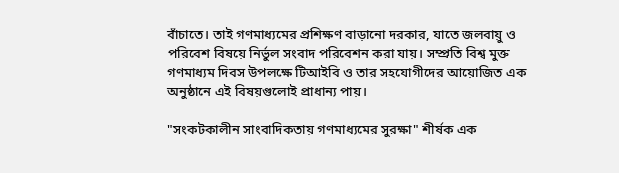বাঁচাতে। তাই গণমাধ্যমের প্রশিক্ষণ বাড়ানো দরকার, যাতে জলবায়ু ও পরিবেশ বিষয়ে নির্ভুল সংবাদ পরিবেশন করা যায়। সম্প্রতি বিশ্ব মুক্ত গণমাধ্যম দিবস উপলক্ষে টিআইবি ও তার সহযোগীদের আয়োজিত এক অনুষ্ঠানে এই বিষয়গুলোই প্রাধান্য পায়।

"সংকটকালীন সাংবাদিকতায় গণমাধ্যমের সুরক্ষা" শীর্ষক এক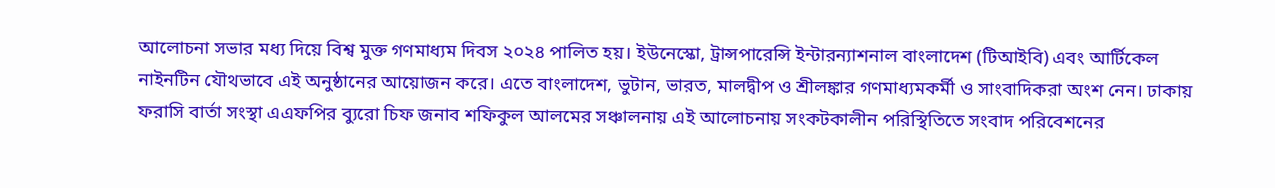আলোচনা সভার মধ্য দিয়ে বিশ্ব মুক্ত গণমাধ্যম দিবস ২০২৪ পালিত হয়। ইউনেস্কো, ট্রান্সপারেন্সি ইন্টারন্যাশনাল বাংলাদেশ (টিআইবি) এবং আর্টিকেল নাইনটিন যৌথভাবে এই অনুষ্ঠানের আয়োজন করে। এতে বাংলাদেশ, ভুটান, ভারত, মালদ্বীপ ও শ্রীলঙ্কার গণমাধ্যমকর্মী ও সাংবাদিকরা অংশ নেন। ঢাকায় ফরাসি বার্তা সংস্থা এএফপির ব্যুরো চিফ জনাব শফিকুল আলমের সঞ্চালনায় এই আলোচনায় সংকটকালীন পরিস্থিতিতে সংবাদ পরিবেশনের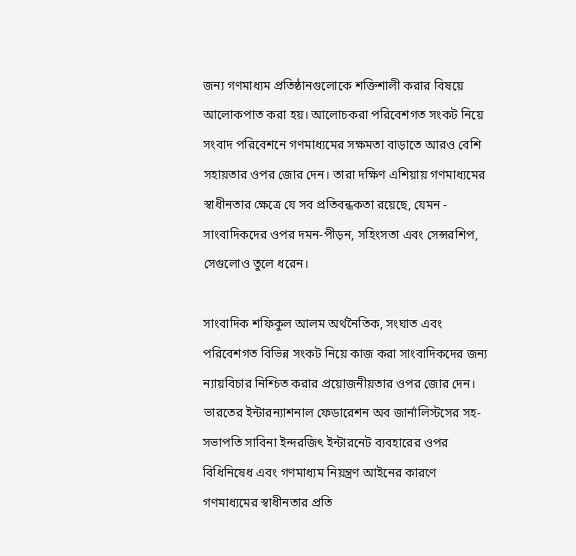জন্য গণমাধ্যম প্রতিষ্ঠানগুলোকে শক্তিশালী করার বিষয়ে আলোকপাত করা হয়। আলোচকরা পরিবেশগত সংকট নিয়ে সংবাদ পরিবেশনে গণমাধ্যমের সক্ষমতা বাড়াতে আরও বেশি সহায়তার ওপর জোর দেন। তারা দক্ষিণ এশিয়ায় গণমাধ্যমের স্বাধীনতার ক্ষেত্রে যে সব প্রতিবন্ধকতা রয়েছে, যেমন - সাংবাদিকদের ওপর দমন-পীড়ন, সহিংসতা এবং সেন্সরশিপ, সেগুলোও তুলে ধরেন।

সাংবাদিক শফিকুল আলম অর্থনৈতিক, সংঘাত এবং পরিবেশগত বিভিন্ন সংকট নিয়ে কাজ করা সাংবাদিকদের জন্য ন্যায়বিচার নিশ্চিত করার প্রয়োজনীয়তার ওপর জোর দেন। ভারতের ইন্টারন্যাশনাল ফেডারেশন অব জার্নালিস্টসের সহ-সভাপতি সাবিনা ইন্দরজিৎ ইন্টারনেট ব্যবহারের ওপর বিধিনিষেধ এবং গণমাধ্যম নিয়ন্ত্রণ আইনের কারণে গণমাধ্যমের স্বাধীনতার প্রতি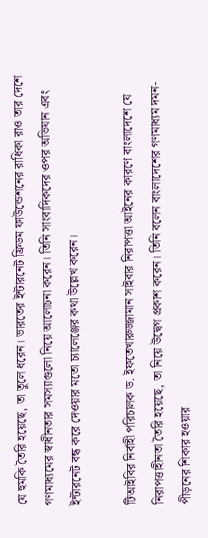যে হুমকি তৈরি হয়েছে, তা তুলে ধরেন। ভারতের ইন্টারনেট ফ্রিডম ফাউন্ডেশনের রাধিকা রাও তার দেশে গণমাধ্যমের স্বাধীনতার সমস্যাগুলো নিয়ে আলোচনা করেন। তিনি সাংবাদিকদের ওপর অভিযান এবং ইন্টারনেট বন্ধ করে দেওয়ার মতো চ্যালেঞ্জের কথা উল্লেখ করেন।

টিআইবির নির্বাহী পরিচালক ড. ইফতেখারুজ্জামান সাইবার নিরাপত্তা আইনের কারণে বাংলাদেশে যে নিরাপত্তাহীনতা তৈরি হয়েছে, তা নিয়ে উদ্বেগ প্রকাশ করেন। তিনি বলেন বাংলাদেশের গণমাধ্যম দমন-পীড়নের শিকার হওয়ার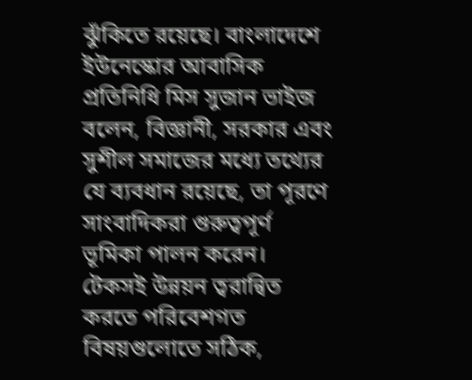ঝুঁকিতে রয়েছে। বাংলাদেশে ইউনেস্কোর আবাসিক প্রতিনিধি মিস সুজান ভাইজ বলেন, বিজ্ঞানী, সরকার এবং সুশীল সমাজের মধ্যে তথ্যের যে ব্যবধান রয়েছে, তা পূরণে সাংবাদিকরা গুরুত্বপূর্ণ ভূমিকা পালন করেন। টেকসই উন্নয়ন ত্বরান্বিত করতে পরিবেশগত বিষয়গুলোতে সঠিক,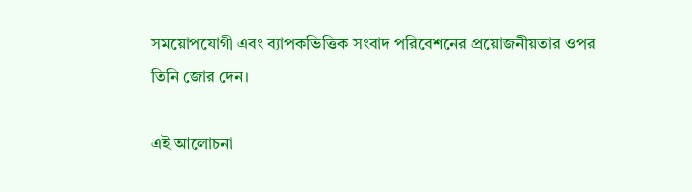সময়োপযোগী এবং ব্যাপকভিত্তিক সংবাদ পরিবেশনের প্রয়োজনীয়তার ওপর তিনি জোর দেন।

এই আলোচনা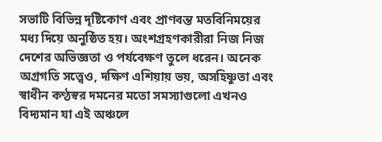সভাটি বিভিন্ন দৃষ্টিকোণ এবং প্রাণবন্ত মতবিনিময়ের মধ্য দিয়ে অনুষ্ঠিত হয়। অংশগ্রহণকারীরা নিজ নিজ দেশের অভিজ্ঞতা ও পর্যবেক্ষণ তুলে ধরেন। অনেক অগ্রগতি সত্ত্বেও, দক্ষিণ এশিয়ায় ভয়, অসহিষ্ণুতা এবং স্বাধীন কণ্ঠস্বর দমনের মতো সমস্যাগুলো এখনও বিদ্যমান যা এই অঞ্চলে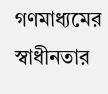গণমাধ্যমের স্বাধীনতার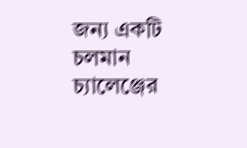জন্য একটি চলমান চ্যালেঞ্জের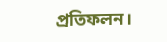প্রতিফলন।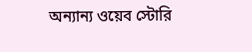অন্যান্য ওয়েব স্টোরি